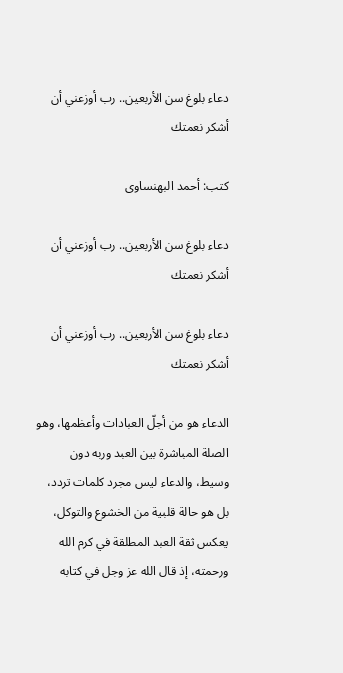دعاء بلوغ سن الأربعين.. رب أوزعني أن أشكر نعمتك

كتب: أحمد البهنساوى

دعاء بلوغ سن الأربعين.. رب أوزعني أن أشكر نعمتك

دعاء بلوغ سن الأربعين.. رب أوزعني أن أشكر نعمتك

الدعاء هو من أجلّ العبادات وأعظمها، وهو الصلة المباشرة بين العبد وربه دون وسيط، والدعاء ليس مجرد كلمات تردد، بل هو حالة قلبية من الخشوع والتوكل، يعكس ثقة العبد المطلقة في كرم الله ورحمته، إذ قال الله عز وجل في كتابه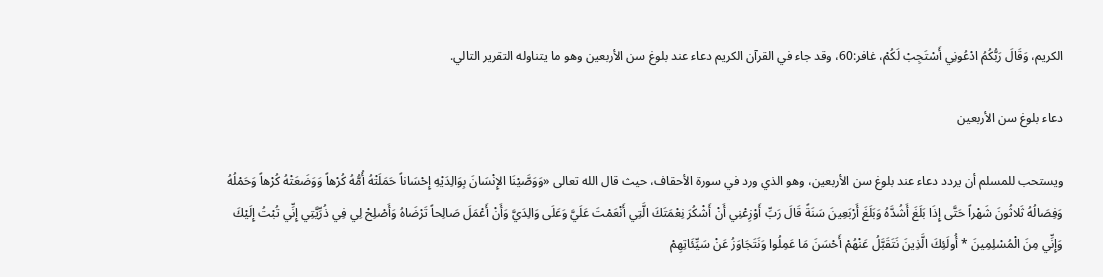الكريم، وَقَالَ رَبُّكُمُ ادْعُونِي أَسْتَجِبْ لَكُمْ، غافر:60، وقد جاء في القرآن الكريم دعاء عند بلوغ سن الأربعين وهو ما يتناوله التقرير التالي.

دعاء بلوغ سن الأربعين

ويستحب للمسلم أن يردد دعاء عند بلوغ سن الأربعين، وهو الذي ورد في سورة الأحقاف، حيث قال الله تعالى «وَوَصَّيْنَا الإِنْسَانَ بِوَالِدَيْهِ إِحْسَاناً حَمَلَتْهُ أُمُّهُ كُرْهاً وَوَضَعَتْهُ كُرْهاً وَحَمْلُهُ وَفِصَالُهُ ثَلاثُونَ شَهْراً حَتَّى إِذَا بَلَغَ أَشُدَّهُ وَبَلَغَ أَرْبَعِينَ سَنَةً قَالَ رَبِّ أَوْزِعْنِي أَنْ أَشْكُرَ نِعْمَتَكَ الَّتِي أَنْعَمْتَ عَلَيَّ وَعَلَى وَالِدَيَّ وَأَنْ أَعْمَلَ صَالِحاً تَرْضَاهُ وَأَصْلِحْ لِي فِي ذُرِّيَّتِي إِنِّي تُبْتُ إِلَيْكَ وَإِنِّي مِنَ الْمُسْلِمِينَ * أُولَئِكَ الَّذِينَ نَتَقَبَّلُ عَنْهُمْ أَحْسَنَ مَا عَمِلُوا وَنَتَجَاوَزُ عَنْ سَيِّئَاتِهِمْ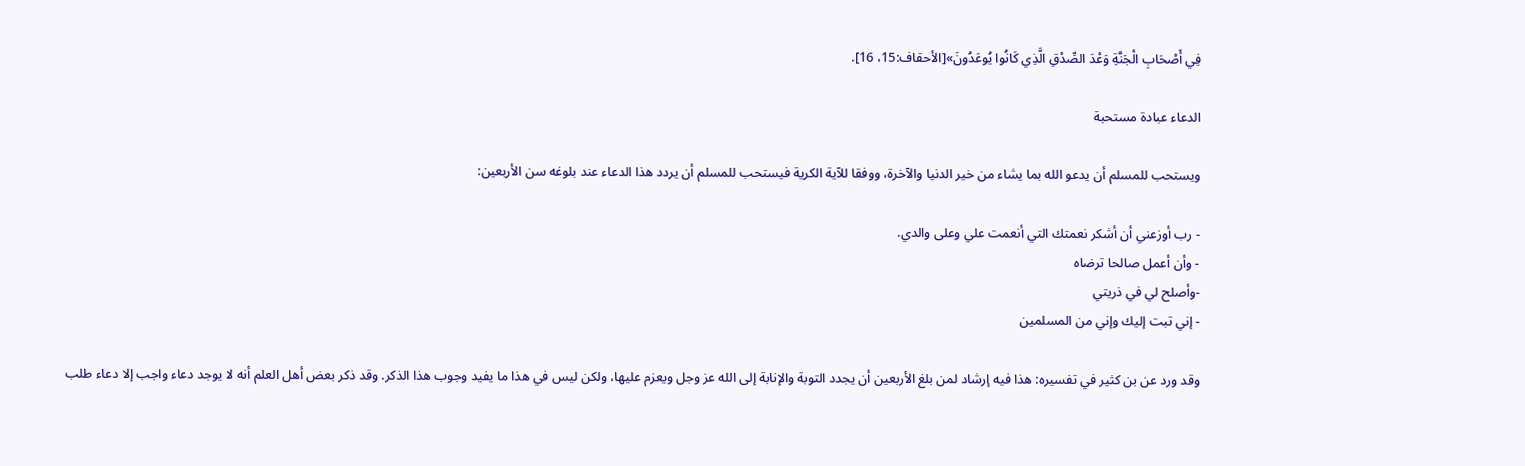فِي أَصْحَابِ الْجَنَّةِ وَعْدَ الصِّدْقِ الَّذِي كَانُوا يُوعَدُونَ»[الأحقاف:15، 16].

الدعاء عبادة مستحبة

ويستحب للمسلم أن يدعو الله بما يشاء من خير الدنيا والآخرة، ووفقا للآية الكرية فيستحب للمسلم أن يردد هذا الدعاء عند بلوغه سن الأربعين:

- رب أوزعني أن أشكر نعمتك التي أنعمت علي وعلى والدي.
- وأن أعمل صالحا ترضاه
-وأصلح لي في ذريتي
- إني تبت إليك وإني من المسلمين

وقد ورد عن بن كثير في تفسيره: هذا فيه إرشاد لمن بلغ الأربعين أن يجدد التوبة والإنابة إلى الله عز وجل ويعزم عليها، ولكن ليس في هذا ما يفيد وجوب هذا الذكر. وقد ذكر بعض أهل العلم أنه لا يوجد دعاء واجب إلا دعاء طلب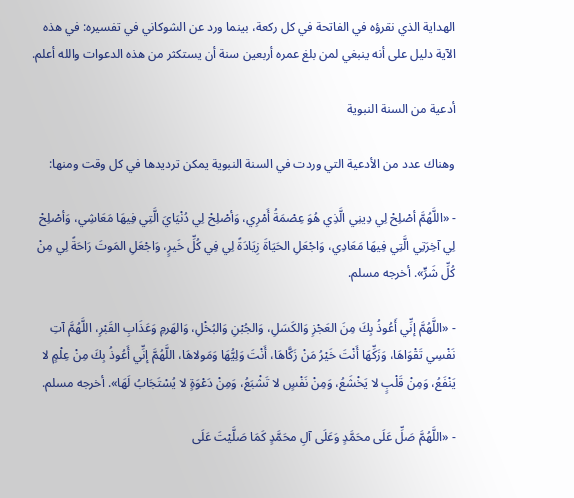الهداية الذي نقرؤه في الفاتحة في كل ركعة، بينما ورد عن الشوكاني في تفسيره: في هذه الآية دليل على أنه ينبغي لمن بلغ عمره أربعين سنة أن يستكثر من هذه الدعوات والله أعلم.

أدعية من السنة النبوية

وهناك عدد من الأدعية التي وردت في السنة النبوية يمكن ترديدها في كل وقت ومنها:

- «اللَّهُمَّ أصْلِحْ لِي دِينِي الَّذِي هُوَ عِصْمَةُ أَمْرِي، وَأصْلِحْ لِي دُنْيَايَ الَّتِي فِيهَا مَعَاشِي، وَأصْلِحْ لِي آخِرَتِي الَّتِي فِيهَا مَعَادِي، وَاجْعَلِ الحَيَاةَ زِيَادَةً لِي فِي كُلِّ خَيرٍ، وَاجْعَلِ المَوتَ رَاحَةً لِي مِنْ كُلِّ شَرٍّ». أخرجه مسلم.

- «اللَّهُمَّ إنِّي أَعُوذُ بِكَ مِنَ العَجْزِ وَالكَسَلِ، وَالجُبْنِ وَالبُخْلِ، وَالهَرمِ وَعَذَابِ القَبْرِ، اللَّهُمَّ آتِ نَفْسِي تَقْوَاهَا، وَزَكِّهَا أَنْتَ خَيْرُ مَنْ زَكَّاهَا، أَنْتَ وَلِيُّهَا وَمَولاهَا، اللَّهُمَّ إنِّي أَعُوذُ بِكَ مِنْ عِلْمٍ لا يَنْفَعُ، وَمِنْ قَلْبٍ لا يَخْشَعُ، وَمِنْ نَفْسٍ لا تَشْبَعُ، وَمِنْ دَعْوَةٍ لا يُسْتَجَابُ لَهَا». أخرجه مسلم.

- «اللَّهُمَّ صَلِّ عَلَى محَمَّدٍ وَعَلَى آلِ محَمَّدٍ كَمَا صَلَّيْتَ عَلَى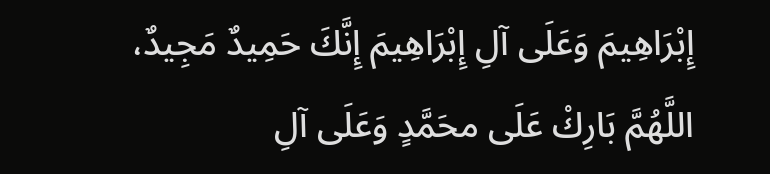إِبْرَاهِيمَ وَعَلَى آلِ إِبْرَاهِيمَ إِنَّكَ حَمِيدٌ مَجِيدٌ، اللَّهُمَّ بَارِكْ عَلَى محَمَّدٍ وَعَلَى آلِ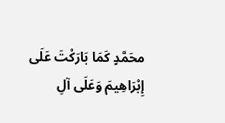محَمَّدٍ كَمَا بَارَكْتَ عَلَى إِبْرَاهِيمَ وَعَلَى آلِ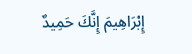إِبْرَاهِيمَ إِنَّكَ حَمِيدٌ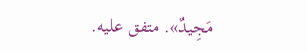مَجِيدٌ». متفق عليه.